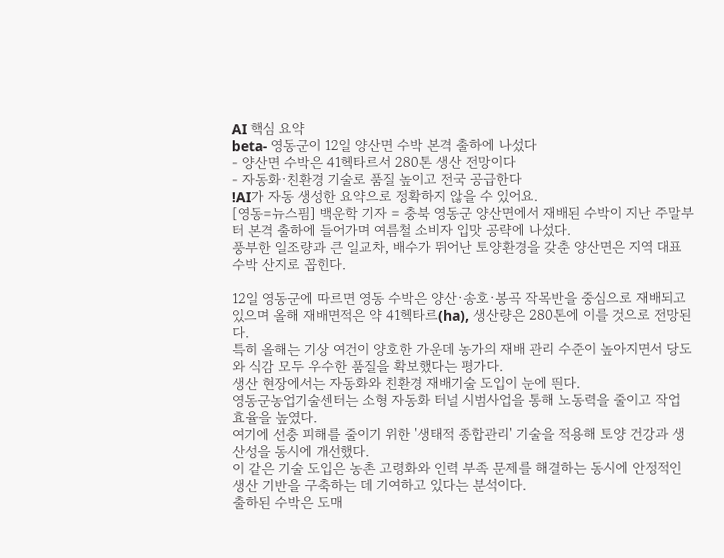AI 핵심 요약
beta- 영동군이 12일 양산면 수박 본격 출하에 나섰다
- 양산면 수박은 41헥타르서 280톤 생산 전망이다
- 자동화·친환경 기술로 품질 높이고 전국 공급한다
!AI가 자동 생성한 요약으로 정확하지 않을 수 있어요.
[영동=뉴스핌] 백운학 기자 = 충북 영동군 양산면에서 재배된 수박이 지난 주말부터 본격 출하에 들어가며 여름철 소비자 입맛 공략에 나섰다.
풍부한 일조량과 큰 일교차, 배수가 뛰어난 토양환경을 갖춘 양산면은 지역 대표 수박 산지로 꼽힌다.

12일 영동군에 따르면 영동 수박은 양산·송호·봉곡 작목반을 중심으로 재배되고 있으며 올해 재배면적은 약 41헥타르(ha), 생산량은 280톤에 이를 것으로 전망된다.
특히 올해는 기상 여건이 양호한 가운데 농가의 재배 관리 수준이 높아지면서 당도와 식감 모두 우수한 품질을 확보했다는 평가다.
생산 현장에서는 자동화와 친환경 재배기술 도입이 눈에 띈다.
영동군농업기술센터는 소형 자동화 터널 시범사업을 통해 노동력을 줄이고 작업 효율을 높였다.
여기에 선충 피해를 줄이기 위한 '생태적 종합관리' 기술을 적용해 토양 건강과 생산성을 동시에 개선했다.
이 같은 기술 도입은 농촌 고령화와 인력 부족 문제를 해결하는 동시에 안정적인 생산 기반을 구축하는 데 기여하고 있다는 분석이다.
출하된 수박은 도매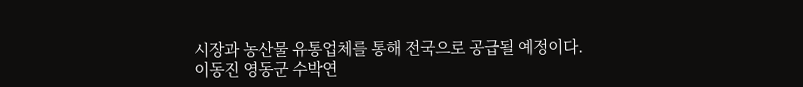시장과 농산물 유통업체를 통해 전국으로 공급될 예정이다.
이동진 영동군 수박연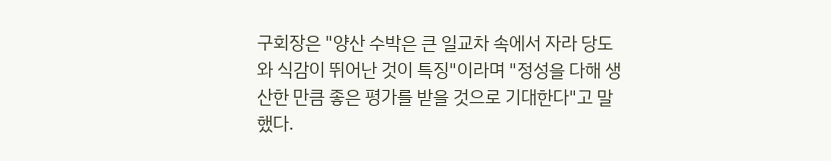구회장은 "양산 수박은 큰 일교차 속에서 자라 당도와 식감이 뛰어난 것이 특징"이라며 "정성을 다해 생산한 만큼 좋은 평가를 받을 것으로 기대한다"고 말했다.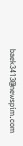baek3413@newspim.com